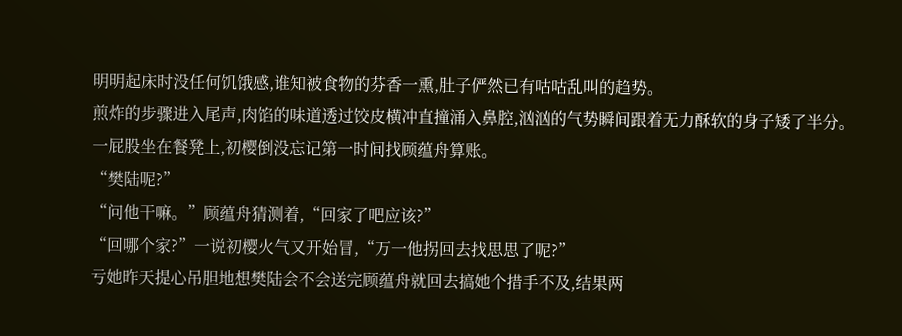明明起床时没任何饥饿感,谁知被食物的芬香一熏,肚子俨然已有咕咕乱叫的趋势。
煎炸的步骤进入尾声,肉馅的味道透过饺皮横冲直撞涌入鼻腔,汹汹的气势瞬间跟着无力酥软的身子矮了半分。
一屁股坐在餐凳上,初樱倒没忘记第一时间找顾蕴舟算账。
“樊陆呢?”
“问他干嘛。”顾蕴舟猜测着,“回家了吧应该?”
“回哪个家?”一说初樱火气又开始冒,“万一他拐回去找思思了呢?”
亏她昨天提心吊胆地想樊陆会不会送完顾蕴舟就回去搞她个措手不及,结果两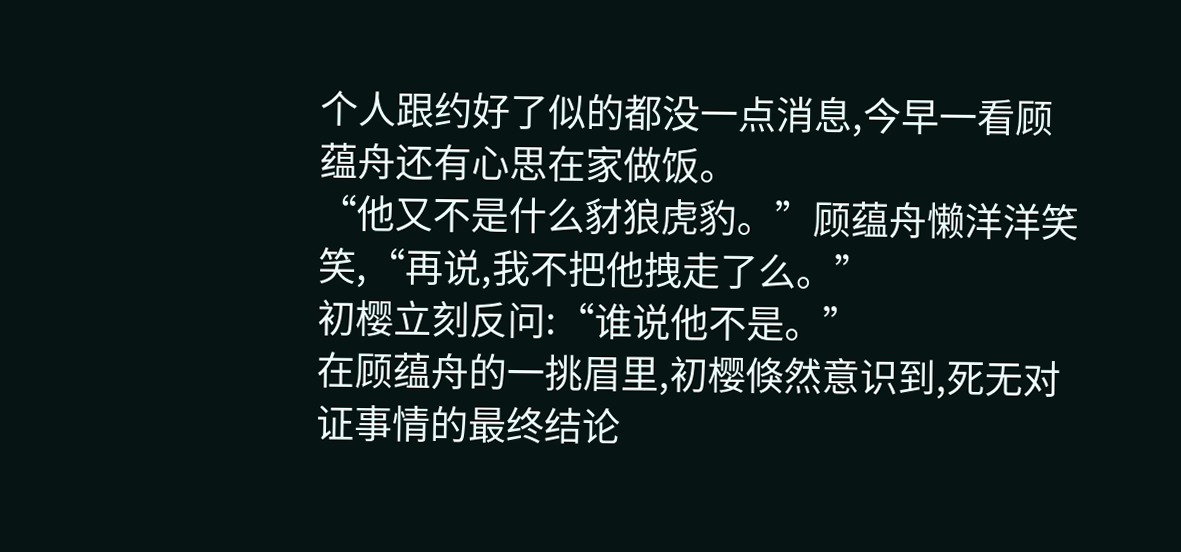个人跟约好了似的都没一点消息,今早一看顾蕴舟还有心思在家做饭。
“他又不是什么豺狼虎豹。”顾蕴舟懒洋洋笑笑,“再说,我不把他拽走了么。”
初樱立刻反问:“谁说他不是。”
在顾蕴舟的一挑眉里,初樱倏然意识到,死无对证事情的最终结论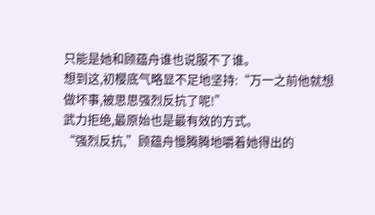只能是她和顾蕴舟谁也说服不了谁。
想到这,初樱底气略显不足地坚持:“万一之前他就想做坏事,被思思强烈反抗了呢!”
武力拒绝,最原始也是最有效的方式。
“强烈反抗,”顾蕴舟慢腾腾地嚼着她得出的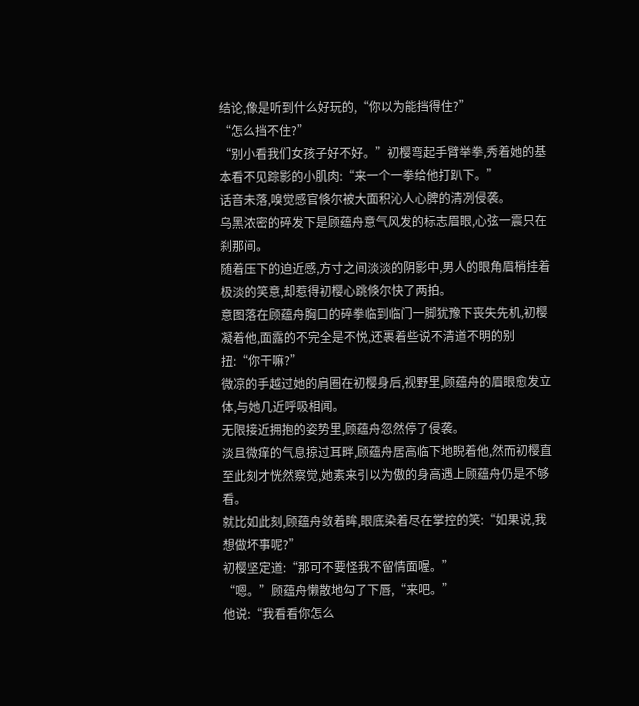结论,像是听到什么好玩的,“你以为能挡得住?”
“怎么挡不住?”
“别小看我们女孩子好不好。”初樱弯起手臂举拳,秀着她的基本看不见踪影的小肌肉:“来一个一拳给他打趴下。”
话音未落,嗅觉感官倏尔被大面积沁人心脾的清冽侵袭。
乌黑浓密的碎发下是顾蕴舟意气风发的标志眉眼,心弦一震只在刹那间。
随着压下的迫近感,方寸之间淡淡的阴影中,男人的眼角眉梢挂着极淡的笑意,却惹得初樱心跳倏尔快了两拍。
意图落在顾蕴舟胸口的碎拳临到临门一脚犹豫下丧失先机,初樱凝着他,面露的不完全是不悦,还裹着些说不清道不明的别扭:“你干嘛?”
微凉的手越过她的肩圈在初樱身后,视野里,顾蕴舟的眉眼愈发立体,与她几近呼吸相闻。
无限接近拥抱的姿势里,顾蕴舟忽然停了侵袭。
淡且微痒的气息掠过耳畔,顾蕴舟居高临下地睨着他,然而初樱直至此刻才恍然察觉,她素来引以为傲的身高遇上顾蕴舟仍是不够看。
就比如此刻,顾蕴舟敛着眸,眼底染着尽在掌控的笑:“如果说,我想做坏事呢?”
初樱坚定道:“那可不要怪我不留情面喔。”
“嗯。”顾蕴舟懒散地勾了下唇,“来吧。”
他说:“我看看你怎么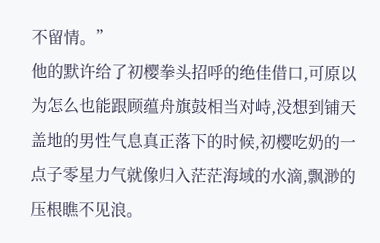不留情。”
他的默许给了初樱拳头招呼的绝佳借口,可原以为怎么也能跟顾蕴舟旗鼓相当对峙,没想到铺天盖地的男性气息真正落下的时候,初樱吃奶的一点子零星力气就像归入茫茫海域的水滴,飘渺的压根瞧不见浪。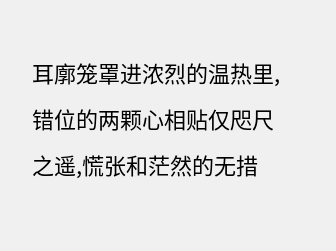耳廓笼罩进浓烈的温热里,错位的两颗心相贴仅咫尺之遥,慌张和茫然的无措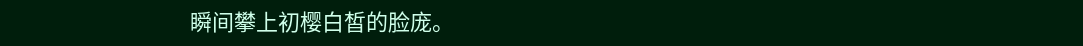瞬间攀上初樱白皙的脸庞。